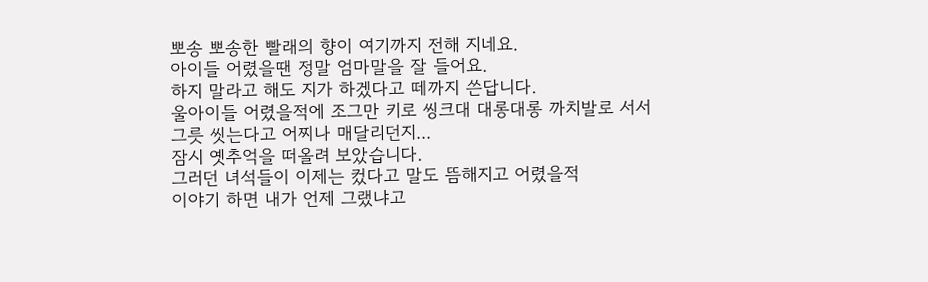뽀송 뽀송한 빨래의 향이 여기까지 전해 지네요.
아이들 어렸을땐 정말 엄마말을 잘 들어요.
하지 말라고 해도 지가 하겠다고 떼까지 쓴답니다.
울아이들 어렸을적에 조그만 키로 씽크대 대롱대롱 까치발로 서서
그릇 씻는다고 어찌나 매달리던지...
잠시 옛추억을 떠올려 보았습니다.
그러던 녀석들이 이제는 컸다고 말도 뜸해지고 어렸을적
이야기 하면 내가 언제 그랬냐고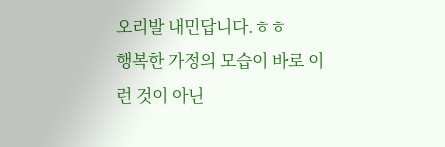오리발 내민답니다.ㅎㅎ
행복한 가정의 모습이 바로 이런 것이 아닌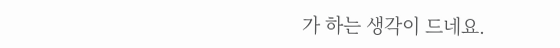가 하는 생각이 드네요.